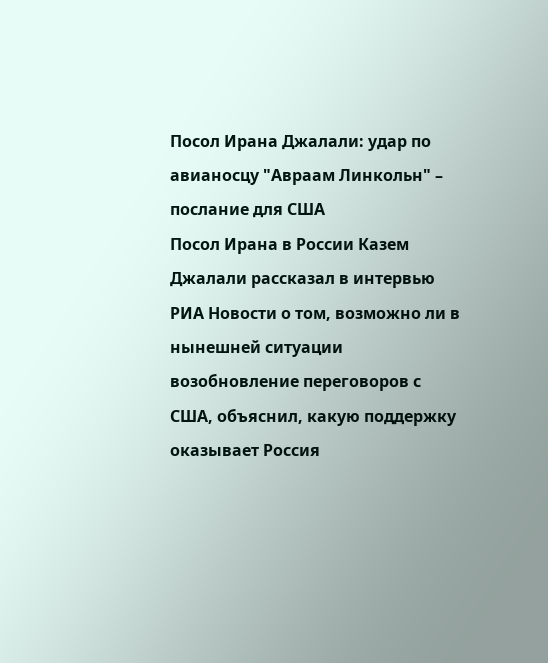Посол Ирана Джалали: удар по авианосцу "Авраам Линкольн" – послание для США
Посол Ирана в России Казем Джалали рассказал в интервью РИА Новости о том, возможно ли в нынешней ситуации возобновление переговоров с США, объяснил, какую поддержку оказывает Россия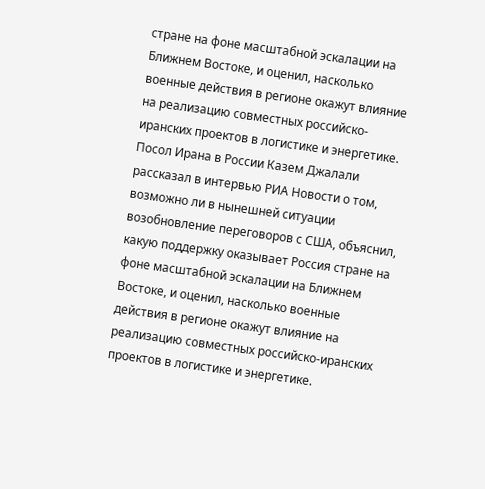стране на фоне масштабной эскалации на Ближнем Востоке, и оценил, насколько военные действия в регионе окажут влияние на реализацию совместных российско-иранских проектов в логистике и энергетике.
Посол Ирана в России Казем Джалали рассказал в интервью РИА Новости о том, возможно ли в нынешней ситуации возобновление переговоров с США, объяснил, какую поддержку оказывает Россия стране на фоне масштабной эскалации на Ближнем Востоке, и оценил, насколько военные действия в регионе окажут влияние на реализацию совместных российско-иранских проектов в логистике и энергетике.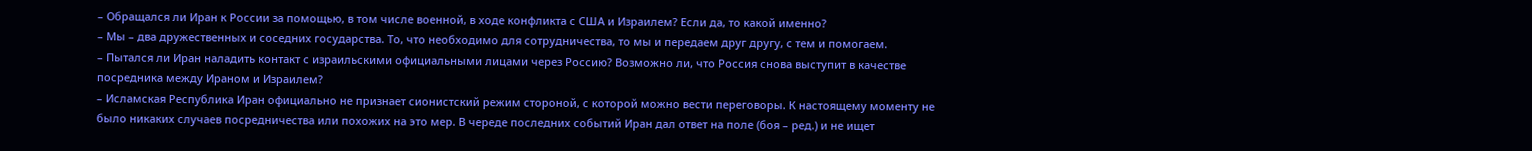– Обращался ли Иран к России за помощью, в том числе военной, в ходе конфликта с США и Израилем? Если да, то какой именно?
– Мы – два дружественных и соседних государства. То, что необходимо для сотрудничества, то мы и передаем друг другу, с тем и помогаем.
– Пытался ли Иран наладить контакт с израильскими официальными лицами через Россию? Возможно ли, что Россия снова выступит в качестве посредника между Ираном и Израилем?
– Исламская Республика Иран официально не признает сионистский режим стороной, с которой можно вести переговоры. К настоящему моменту не было никаких случаев посредничества или похожих на это мер. В череде последних событий Иран дал ответ на поле (боя – ред.) и не ищет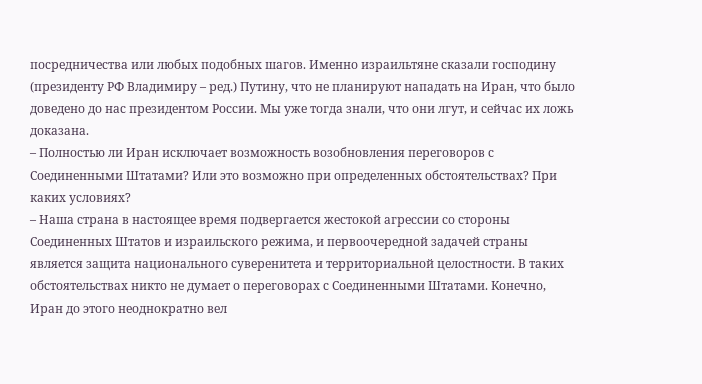посредничества или любых подобных шагов. Именно израильтяне сказали господину (президенту РФ Владимиру – ред.) Путину, что не планируют нападать на Иран, что было доведено до нас президентом России. Мы уже тогда знали, что они лгут, и сейчас их ложь доказана.
– Полностью ли Иран исключает возможность возобновления переговоров с Соединенными Штатами? Или это возможно при определенных обстоятельствах? При каких условиях?
– Наша страна в настоящее время подвергается жестокой агрессии со стороны Соединенных Штатов и израильского режима, и первоочередной задачей страны является защита национального суверенитета и территориальной целостности. В таких обстоятельствах никто не думает о переговорах с Соединенными Штатами. Конечно, Иран до этого неоднократно вел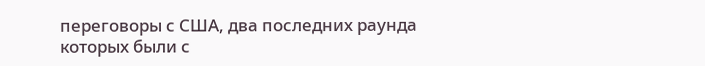переговоры с США, два последних раунда которых были с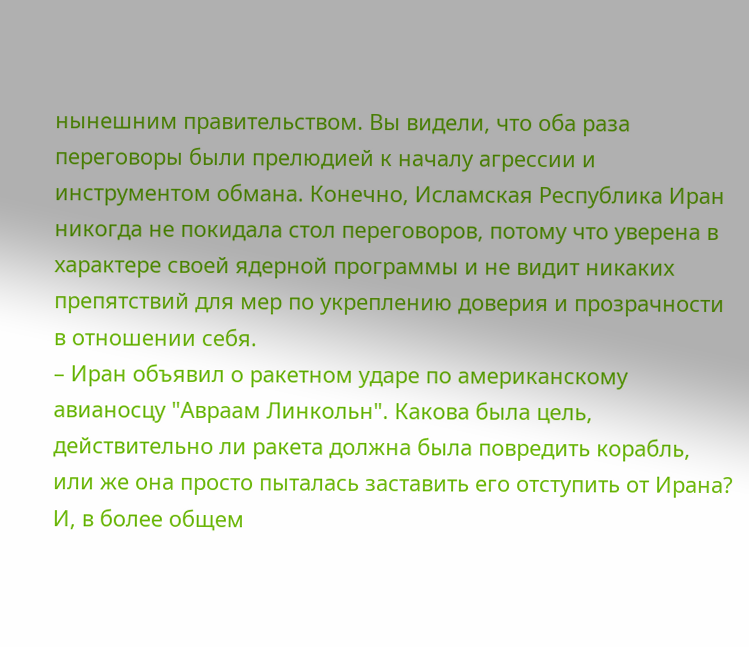нынешним правительством. Вы видели, что оба раза переговоры были прелюдией к началу агрессии и инструментом обмана. Конечно, Исламская Республика Иран никогда не покидала стол переговоров, потому что уверена в характере своей ядерной программы и не видит никаких препятствий для мер по укреплению доверия и прозрачности в отношении себя.
– Иран объявил о ракетном ударе по американскому авианосцу "Авраам Линкольн". Какова была цель, действительно ли ракета должна была повредить корабль, или же она просто пыталась заставить его отступить от Ирана? И, в более общем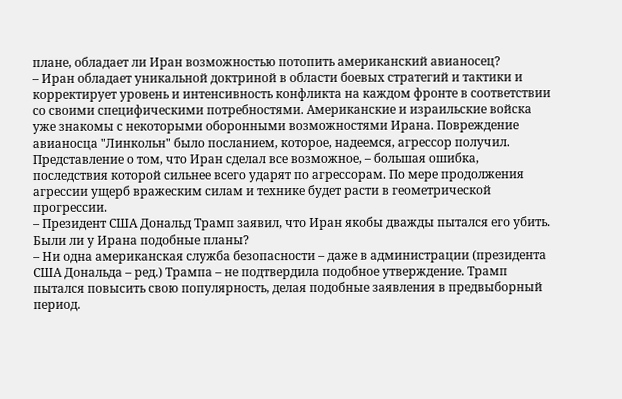плане, обладает ли Иран возможностью потопить американский авианосец?
– Иран обладает уникальной доктриной в области боевых стратегий и тактики и корректирует уровень и интенсивность конфликта на каждом фронте в соответствии со своими специфическими потребностями. Американские и израильские войска уже знакомы с некоторыми оборонными возможностями Ирана. Повреждение авианосца "Линкольн" было посланием, которое, надеемся, агрессор получил. Представление о том, что Иран сделал все возможное, – большая ошибка, последствия которой сильнее всего ударят по агрессорам. По мере продолжения агрессии ущерб вражеским силам и технике будет расти в геометрической прогрессии.
– Президент США Дональд Трамп заявил, что Иран якобы дважды пытался его убить. Были ли у Ирана подобные планы?
– Ни одна американская служба безопасности – даже в администрации (президента США Дональда – ред.) Трампа – не подтвердила подобное утверждение. Трамп пытался повысить свою популярность, делая подобные заявления в предвыборный период.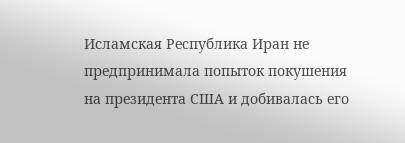Исламская Республика Иран не предпринимала попыток покушения на президента США и добивалась его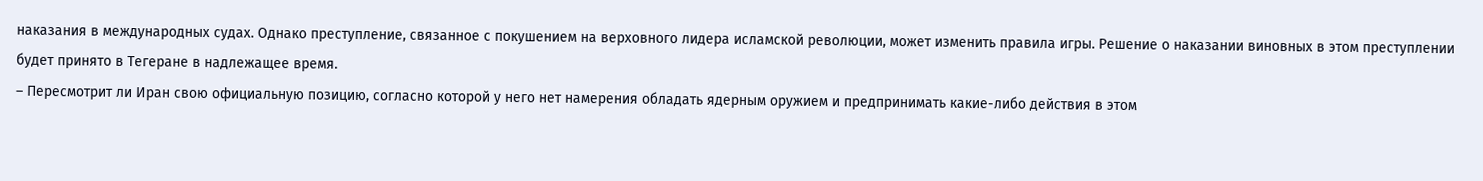наказания в международных судах. Однако преступление, связанное с покушением на верховного лидера исламской революции, может изменить правила игры. Решение о наказании виновных в этом преступлении будет принято в Тегеране в надлежащее время.
– Пересмотрит ли Иран свою официальную позицию, согласно которой у него нет намерения обладать ядерным оружием и предпринимать какие-либо действия в этом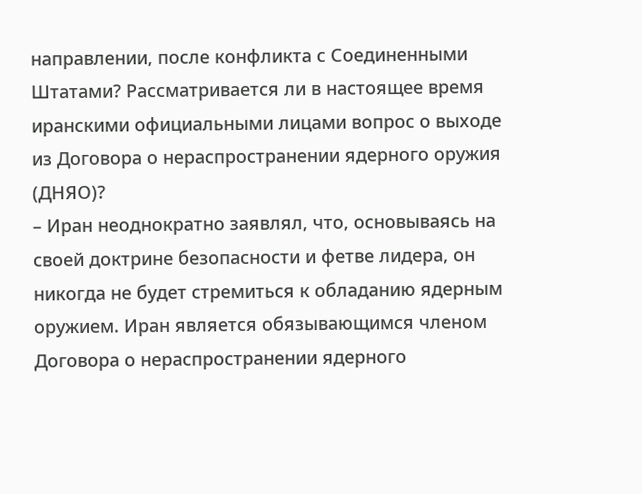направлении, после конфликта с Соединенными Штатами? Рассматривается ли в настоящее время иранскими официальными лицами вопрос о выходе из Договора о нераспространении ядерного оружия (ДНЯО)?
– Иран неоднократно заявлял, что, основываясь на своей доктрине безопасности и фетве лидера, он никогда не будет стремиться к обладанию ядерным оружием. Иран является обязывающимся членом Договора о нераспространении ядерного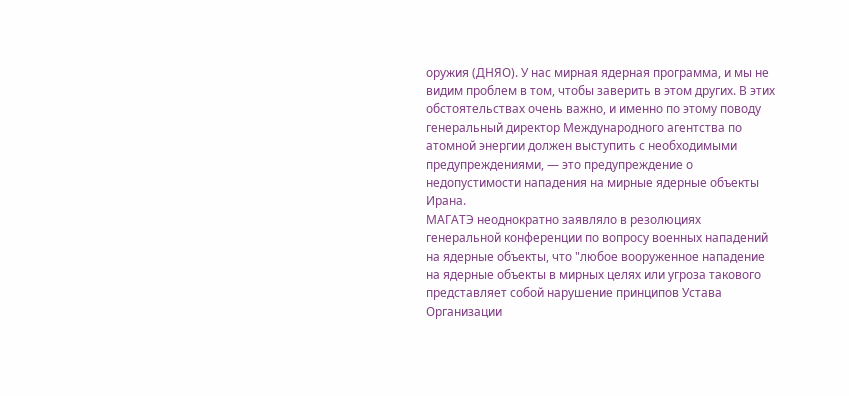оружия (ДНЯО). У нас мирная ядерная программа, и мы не видим проблем в том, чтобы заверить в этом других. В этих обстоятельствах очень важно, и именно по этому поводу генеральный директор Международного агентства по атомной энергии должен выступить с необходимыми предупреждениями, — это предупреждение о недопустимости нападения на мирные ядерные объекты Ирана.
МАГАТЭ неоднократно заявляло в резолюциях генеральной конференции по вопросу военных нападений на ядерные объекты, что "любое вооруженное нападение на ядерные объекты в мирных целях или угроза такового представляет собой нарушение принципов Устава Организации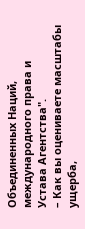Объединенных Наций, международного права и Устава Агентства".
– Как вы оцениваете масштабы ущерба,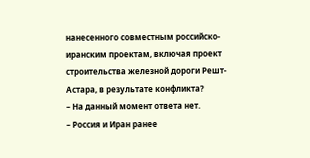нанесенного совместным российско-иранским проектам, включая проект строительства железной дороги Решт-Астара, в результате конфликта?
– На данный момент ответа нет.
– Россия и Иран ранее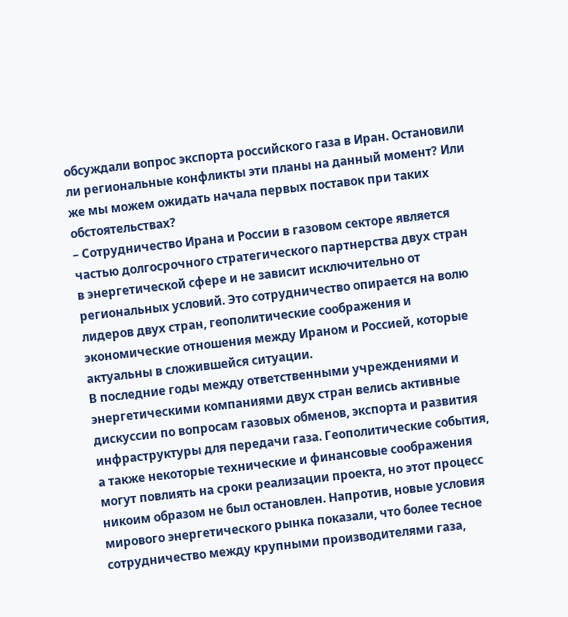обсуждали вопрос экспорта российского газа в Иран. Остановили ли региональные конфликты эти планы на данный момент? Или же мы можем ожидать начала первых поставок при таких обстоятельствах?
– Сотрудничество Ирана и России в газовом секторе является частью долгосрочного стратегического партнерства двух стран в энергетической сфере и не зависит исключительно от региональных условий. Это сотрудничество опирается на волю лидеров двух стран, геополитические соображения и экономические отношения между Ираном и Россией, которые актуальны в сложившейся ситуации.
В последние годы между ответственными учреждениями и энергетическими компаниями двух стран велись активные дискуссии по вопросам газовых обменов, экспорта и развития инфраструктуры для передачи газа. Геополитические события, а также некоторые технические и финансовые соображения могут повлиять на сроки реализации проекта, но этот процесс никоим образом не был остановлен. Напротив, новые условия мирового энергетического рынка показали, что более тесное сотрудничество между крупными производителями газа,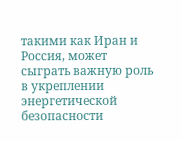такими как Иран и Россия, может сыграть важную роль в укреплении энергетической безопасности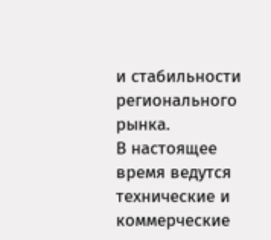и стабильности регионального рынка.
В настоящее время ведутся технические и коммерческие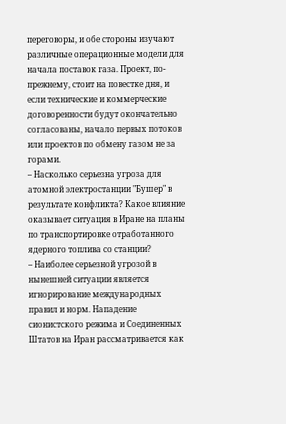переговоры, и обе стороны изучают различные операционные модели для начала поставок газа. Проект, по-прежнему, стоит на повестке дня, и если технические и коммерческие договоренности будут окончательно согласованы, начало первых потоков или проектов по обмену газом не за горами.
– Насколько серьезна угроза для атомной электростанции "Бушер" в результате конфликта? Какое влияние оказывает ситуация в Иране на планы по транспортировке отработанного ядерного топлива со станции?
– Наиболее серьезной угрозой в нынешней ситуации является игнорирование международных правил и норм. Нападение сионистского режима и Соединенных Штатов на Иран рассматривается как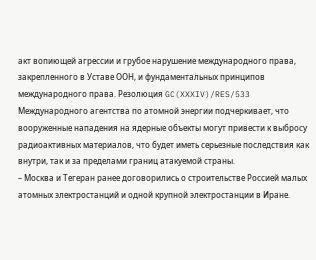акт вопиющей агрессии и грубое нарушение международного права, закрепленного в Уставе ООН, и фундаментальных принципов международного права. Резолюция GC(XXXIV)/RES/533 Международного агентства по атомной энергии подчеркивает, что вооруженные нападения на ядерные объекты могут привести к выбросу радиоактивных материалов, что будет иметь серьезные последствия как внутри, так и за пределами границ атакуемой страны.
– Москва и Тегеран ранее договорились о строительстве Россией малых атомных электростанций и одной крупной электростанции в Иране.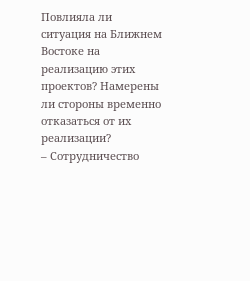Повлияла ли ситуация на Ближнем Востоке на реализацию этих проектов? Намерены ли стороны временно отказаться от их реализации?
– Сотрудничество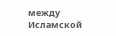между Исламской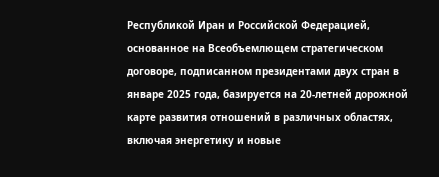Республикой Иран и Российской Федерацией, основанное на Всеобъемлющем стратегическом договоре, подписанном президентами двух стран в январе 2025 года, базируется на 20-летней дорожной карте развития отношений в различных областях, включая энергетику и новые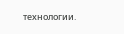технологии.